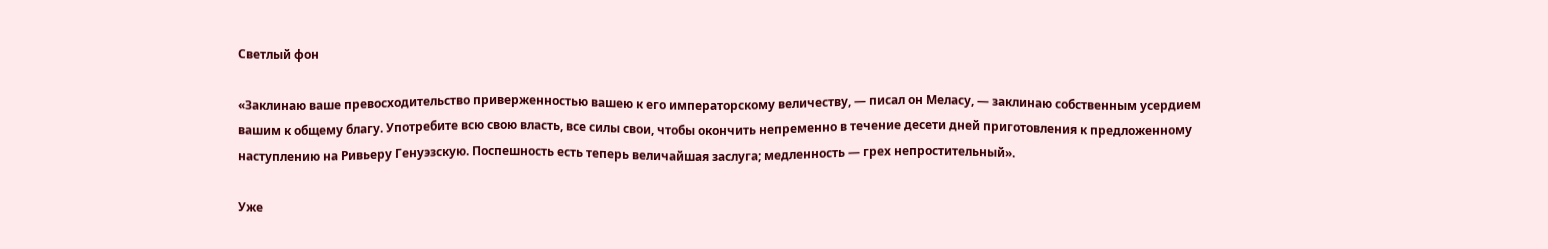Светлый фон

«Заклинаю ваше превосходительство приверженностью вашею к его императорскому величеству, — писал он Меласу, — заклинаю собственным усердием вашим к общему благу. Употребите всю свою власть, все силы свои, чтобы окончить непременно в течение десети дней приготовления к предложенному наступлению на Ривьеру Генуэзскую. Поспешность есть теперь величайшая заслуга; медленность — грех непростительный».

Уже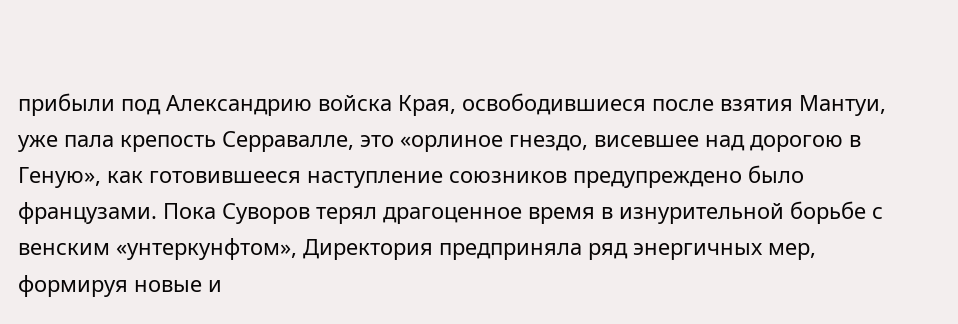прибыли под Александрию войска Края, освободившиеся после взятия Мантуи, уже пала крепость Серравалле, это «орлиное гнездо, висевшее над дорогою в Геную», как готовившееся наступление союзников предупреждено было французами. Пока Суворов терял драгоценное время в изнурительной борьбе с венским «унтеркунфтом», Директория предприняла ряд энергичных мер, формируя новые и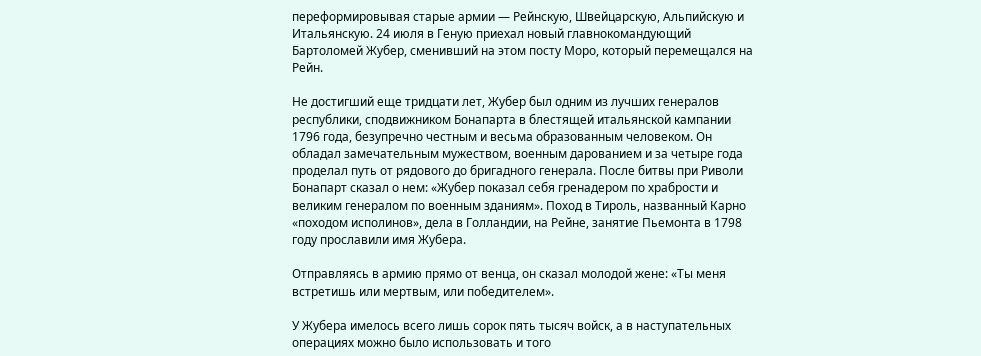переформировывая старые армии — Рейнскую, Швейцарскую, Альпийскую и Итальянскую. 24 июля в Геную приехал новый главнокомандующий Бартоломей Жубер, сменивший на этом посту Моро, который перемещался на Рейн.

Не достигший еще тридцати лет, Жубер был одним из лучших генералов республики, сподвижником Бонапарта в блестящей итальянской кампании 1796 года, безупречно честным и весьма образованным человеком. Он обладал замечательным мужеством, военным дарованием и за четыре года проделал путь от рядового до бригадного генерала. После битвы при Риволи Бонапарт сказал о нем: «Жубер показал себя гренадером по храбрости и великим генералом по военным зданиям». Поход в Тироль, названный Карно «походом исполинов», дела в Голландии, на Рейне, занятие Пьемонта в 1798 году прославили имя Жубера.

Отправляясь в армию прямо от венца, он сказал молодой жене: «Ты меня встретишь или мертвым, или победителем».

У Жубера имелось всего лишь сорок пять тысяч войск, а в наступательных операциях можно было использовать и того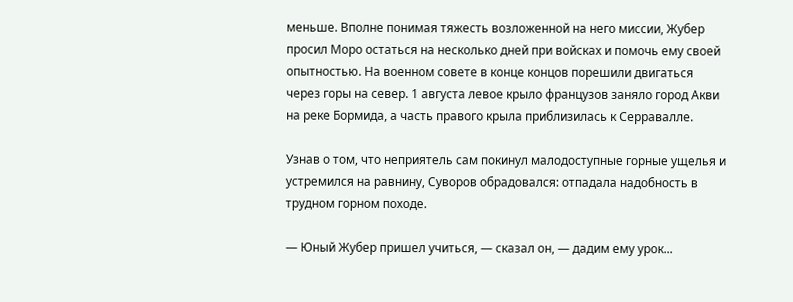меньше. Вполне понимая тяжесть возложенной на него миссии, Жубер просил Моро остаться на несколько дней при войсках и помочь ему своей опытностью. На военном совете в конце концов порешили двигаться через горы на север. 1 августа левое крыло французов заняло город Акви на реке Бормида, а часть правого крыла приблизилась к Серравалле.

Узнав о том, что неприятель сам покинул малодоступные горные ущелья и устремился на равнину, Суворов обрадовался: отпадала надобность в трудном горном походе.

— Юный Жубер пришел учиться, — сказал он, — дадим ему урок...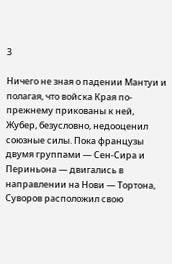3

Ничего не зная о падении Мантуи и полагая, что войска Края по- прежнему прикованы к ней, Жубер, безусловно, недооценил союзные силы. Пока французы двумя группами — Сен-Сира и Периньона — двигались в направлении на Нови — Тортона, Суворов расположил свою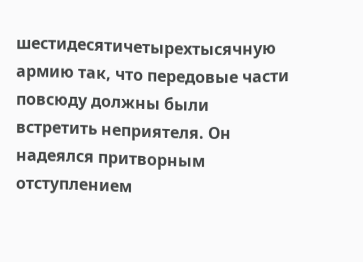шестидесятичетырехтысячную армию так, что передовые части повсюду должны были встретить неприятеля. Он надеялся притворным отступлением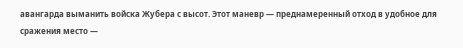авангарда выманить войска Жубера с высот. Этот маневр — преднамеренный отход в удобное для сражения место —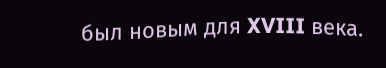был новым для XVIII века.